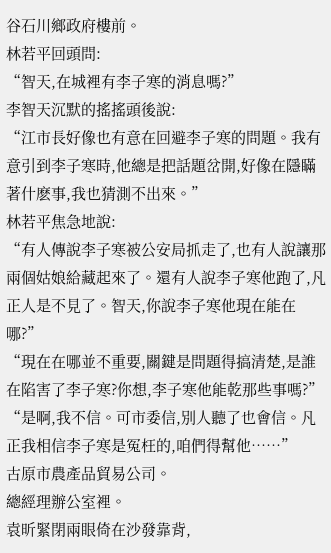谷石川鄉政府樓前。
林若平回頭問:
“智天,在城裡有李子寒的消息嗎?”
李智天沉默的搖搖頭後說:
“江市長好像也有意在回避李子寒的問題。我有意引到李子寒時,他總是把話題岔開,好像在隱瞞著什麽事,我也猜測不出來。”
林若平焦急地說:
“有人傳說李子寒被公安局抓走了,也有人說讓那兩個姑娘給藏起來了。還有人說李子寒他跑了,凡正人是不見了。智天,你說李子寒他現在能在哪?”
“現在在哪並不重要,關鍵是問題得搞清楚,是誰在陷害了李子寒?你想,李子寒他能乾那些事嗎?”
“是啊,我不信。可市委信,別人聽了也會信。凡正我相信李子寒是冤枉的,咱們得幫他……”
古原市農產品貿易公司。
總經理辦公室裡。
袁昕緊閉兩眼倚在沙發靠背,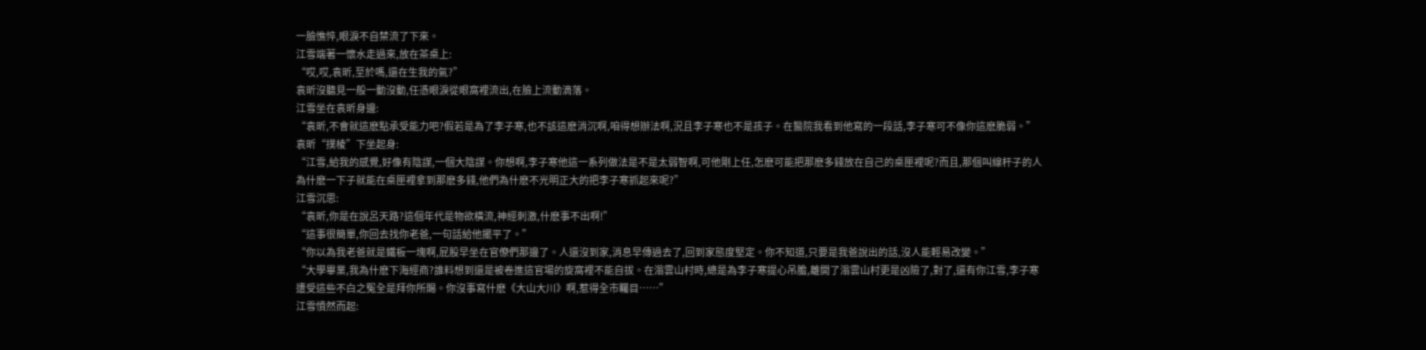一臉憔悴,眼淚不自禁流了下來。
江雪端著一懷水走過來,放在茶桌上:
“哎,哎,袁昕,至於嗎,還在生我的氣?”
袁昕沒聽見一般一動沒動,任憑眼淚從眼窩裡流出,在臉上流動滴落。
江雪坐在袁昕身邊:
“袁昕,不會就這麽點承受能力吧?假若是為了李子寒,也不該這麽消沉啊,咱得想辦法啊,況且李子寒也不是孩子。在醫院我看到他寫的一段話,李子寒可不像你這麽脆弱。”
袁昕“撲棱”下坐起身:
“江雪,給我的感覺,好像有陰謀,一個大陰謀。你想啊,李子寒他這一系列做法是不是太弱智啊,可他剛上任,怎麽可能把那麽多錢放在自己的桌匣裡呢?而且,那個叫線杆子的人為什麽一下子就能在桌匣裡拿到那麽多錢,他們為什麽不光明正大的把李子寒抓起來呢?”
江雪沉思:
“袁昕,你是在說呂天路?這個年代是物欲橫流,神經刺激,什麽事不出啊!”
“這事很簡單,你回去找你老爸,一句話給他擺平了。”
“你以為我老爸就是鐵板一塊啊,屁股早坐在官僚們那邊了。人還沒到家,消息早傳過去了,回到家態度堅定。你不知道,只要是我爸說出的話,沒人能輕易改變。”
“大學畢業,我為什麽下海經商?誰料想到還是被卷進這官場的旋窩裡不能自拔。在滃雲山村時,總是為李子寒提心吊膽,離開了滃雲山村更是凶險了,對了,還有你江雪,李子寒遭受這些不白之冤全是拜你所賜。你沒事寫什麽《大山大川》啊,惹得全市矚目……”
江雪憤然而起: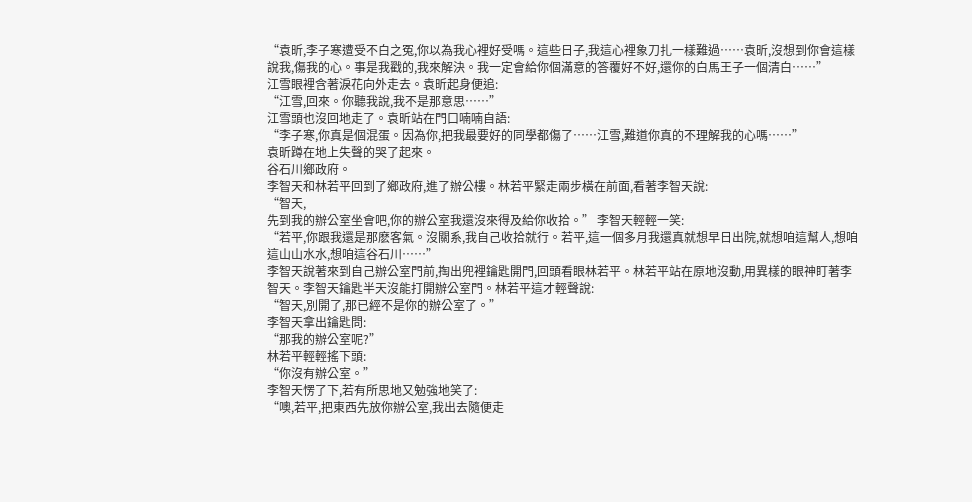“袁昕,李子寒遭受不白之冤,你以為我心裡好受嗎。這些日子,我這心裡象刀扎一樣難過……袁昕,沒想到你會這樣說我,傷我的心。事是我戳的,我來解決。我一定會給你個滿意的答覆好不好,還你的白馬王子一個清白……”
江雪眼裡含著淚花向外走去。袁昕起身便追:
“江雪,回來。你聽我說,我不是那意思……”
江雪頭也沒回地走了。袁昕站在門口喃喃自語:
“李子寒,你真是個混蛋。因為你,把我最要好的同學都傷了……江雪,難道你真的不理解我的心嗎……”
袁昕蹲在地上失聲的哭了起來。
谷石川鄉政府。
李智天和林若平回到了鄉政府,進了辦公樓。林若平緊走兩步橫在前面,看著李智天說:
“智天,
先到我的辦公室坐會吧,你的辦公室我還沒來得及給你收拾。” 李智天輕輕一笑:
“若平,你跟我還是那麽客氣。沒關系,我自己收拾就行。若平,這一個多月我還真就想早日出院,就想咱這幫人,想咱這山山水水,想咱這谷石川……”
李智天說著來到自己辦公室門前,掏出兜裡鑰匙開門,回頭看眼林若平。林若平站在原地沒動,用異樣的眼神盯著李智天。李智天鑰匙半天沒能打開辦公室門。林若平這才輕聲說:
“智天,別開了,那已經不是你的辦公室了。”
李智天拿出鑰匙問:
“那我的辦公室呢?”
林若平輕輕搖下頭:
“你沒有辦公室。”
李智天愣了下,若有所思地又勉強地笑了:
“噢,若平,把東西先放你辦公室,我出去隨便走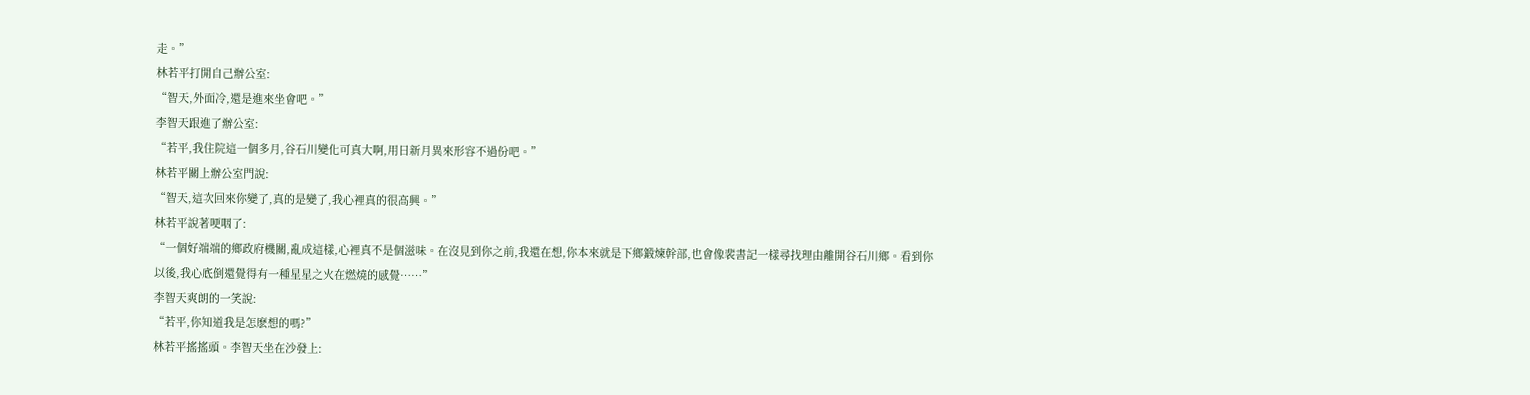走。”
林若平打開自己辦公室:
“智天,外面冷,還是進來坐會吧。”
李智天跟進了辦公室:
“若平,我住院這一個多月,谷石川變化可真大啊,用日新月異來形容不過份吧。”
林若平關上辦公室門說:
“智天,這次回來你變了,真的是變了,我心裡真的很高興。”
林若平說著哽咽了:
“一個好端端的鄉政府機關,亂成這樣,心裡真不是個滋味。在沒見到你之前,我還在想,你本來就是下鄉鍛煉幹部,也會像裴書記一樣尋找理由離開谷石川鄉。看到你以後,我心底倒還覺得有一種星星之火在燃燒的感覺……”
李智天爽朗的一笑說:
“若平,你知道我是怎麽想的嗎?”
林若平搖搖頭。李智天坐在沙發上: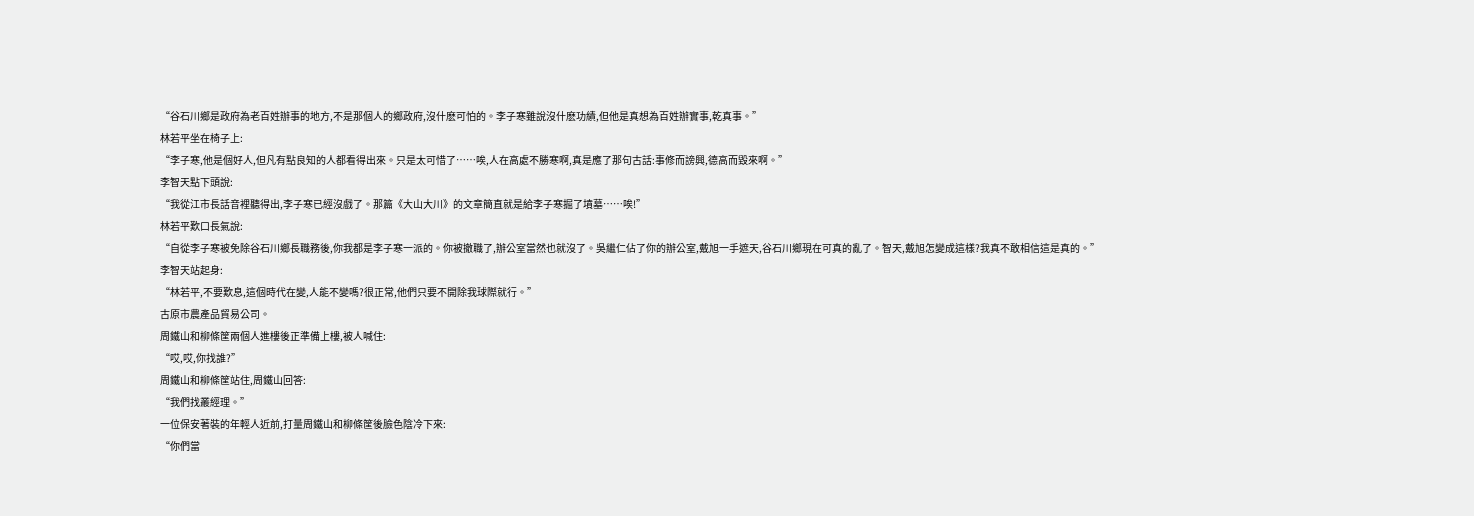“谷石川鄉是政府為老百姓辦事的地方,不是那個人的鄉政府,沒什麽可怕的。李子寒雖說沒什麽功績,但他是真想為百姓辦實事,乾真事。”
林若平坐在椅子上:
“李子寒,他是個好人,但凡有點良知的人都看得出來。只是太可惜了……唉,人在高處不勝寒啊,真是應了那句古話:事修而謗興,德高而毀來啊。”
李智天點下頭說:
“我從江市長話音裡聽得出,李子寒已經沒戲了。那篇《大山大川》的文章簡直就是給李子寒掘了墳墓……唉!”
林若平歎口長氣說:
“自從李子寒被免除谷石川鄉長職務後,你我都是李子寒一派的。你被撤職了,辦公室當然也就沒了。吳繼仁佔了你的辦公室,戴旭一手遮天,谷石川鄉現在可真的亂了。智天,戴旭怎變成這樣?我真不敢相信這是真的。”
李智天站起身:
“林若平,不要歎息,這個時代在變,人能不變嗎?很正常,他們只要不開除我球際就行。”
古原市農產品貿易公司。
周鐵山和柳條筐兩個人進樓後正準備上樓,被人喊住:
“哎,哎,你找誰?”
周鐵山和柳條筐站住,周鐵山回答:
“我們找叢經理。”
一位保安著裝的年輕人近前,打量周鐵山和柳條筐後臉色陰冷下來:
“你們當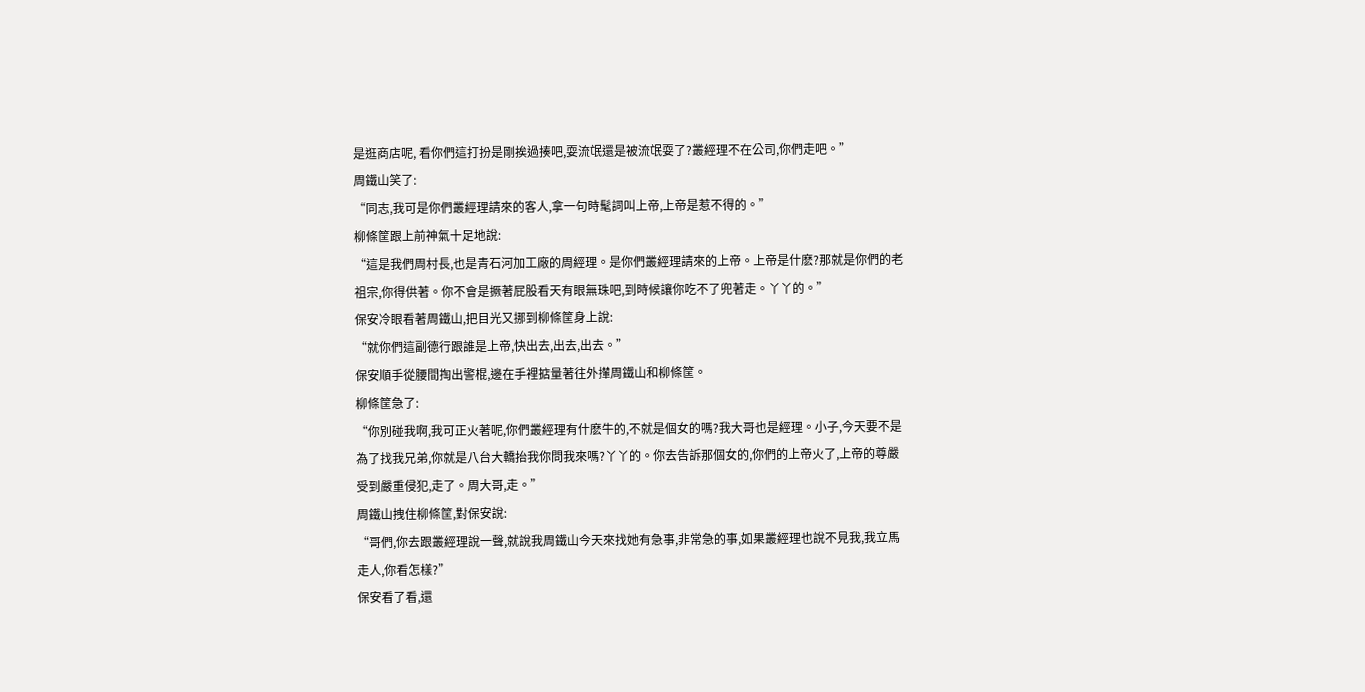是逛商店呢, 看你們這打扮是剛挨過揍吧,耍流氓還是被流氓耍了?叢經理不在公司,你們走吧。”
周鐵山笑了:
“同志,我可是你們叢經理請來的客人,拿一句時髦詞叫上帝,上帝是惹不得的。”
柳條筐跟上前神氣十足地說:
“這是我們周村長,也是青石河加工廠的周經理。是你們叢經理請來的上帝。上帝是什麽?那就是你們的老祖宗,你得供著。你不會是撅著屁股看天有眼無珠吧,到時候讓你吃不了兜著走。丫丫的。”
保安冷眼看著周鐵山,把目光又挪到柳條筐身上說:
“就你們這副德行跟誰是上帝,快出去,出去,出去。”
保安順手從腰間掏出警棍,邊在手裡掂量著往外攆周鐵山和柳條筐。
柳條筐急了:
“你別碰我啊,我可正火著呢,你們叢經理有什麽牛的,不就是個女的嗎?我大哥也是經理。小子,今天要不是為了找我兄弟,你就是八台大轎抬我你問我來嗎?丫丫的。你去告訴那個女的,你們的上帝火了,上帝的尊嚴受到嚴重侵犯,走了。周大哥,走。”
周鐵山拽住柳條筐,對保安說:
“哥們,你去跟叢經理說一聲,就說我周鐵山今天來找她有急事,非常急的事,如果叢經理也說不見我,我立馬走人,你看怎樣?”
保安看了看,還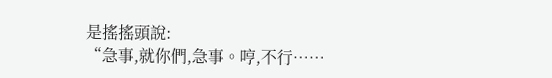是搖搖頭說:
“急事,就你們,急事。哼,不行……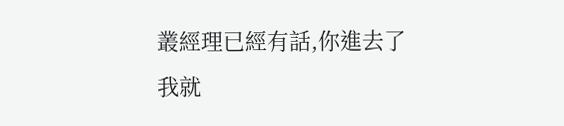叢經理已經有話,你進去了我就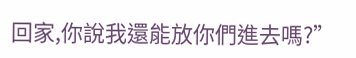回家,你說我還能放你們進去嗎?”